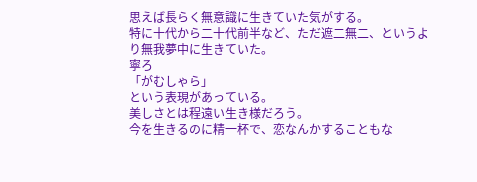思えば長らく無意識に生きていた気がする。
特に十代から二十代前半など、ただ遮二無二、というより無我夢中に生きていた。
寧ろ
「がむしゃら」
という表現があっている。
美しさとは程遠い生き様だろう。
今を生きるのに精一杯で、恋なんかすることもな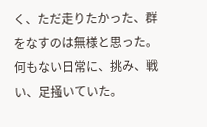く、ただ走りたかった、群をなすのは無様と思った。
何もない日常に、挑み、戦い、足掻いていた。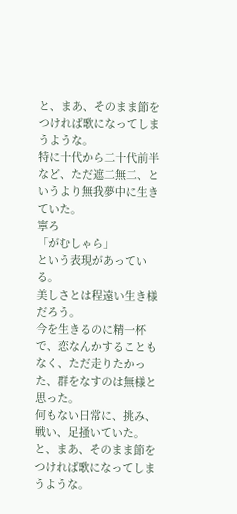と、まあ、そのまま節をつければ歌になってしまうような。
特に十代から二十代前半など、ただ遮二無二、というより無我夢中に生きていた。
寧ろ
「がむしゃら」
という表現があっている。
美しさとは程遠い生き様だろう。
今を生きるのに精一杯で、恋なんかすることもなく、ただ走りたかった、群をなすのは無様と思った。
何もない日常に、挑み、戦い、足掻いていた。
と、まあ、そのまま節をつければ歌になってしまうような。